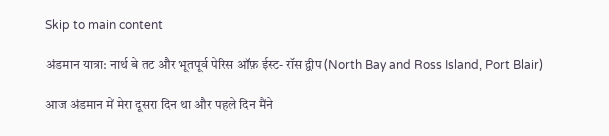Skip to main content

अंडमान यात्रा: नार्थ बे तट और भूतपूर्व पेरिस ऑफ़ ईस्ट- रॉस द्वीप (North Bay and Ross Island, Port Blair)

आज अंडमान में मेरा दूसरा दिन था और पहले दिन मैंने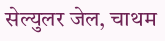सेल्युलर जेल, चाथम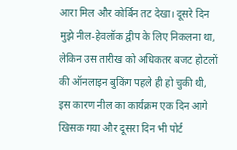आरा मिल और कोर्बिन तट देखा। दूसरे दिन मुझे नील-हेवलॉक द्वीप के लिए निकलना था, लेकिन उस तारीख को अधिकतर बजट होटलों की ऑनलाइन बुकिंग पहले ही हो चुकी थी, इस कारण नील का कार्यक्रम एक दिन आगे खिसक गया और दूसरा दिन भी पोर्ट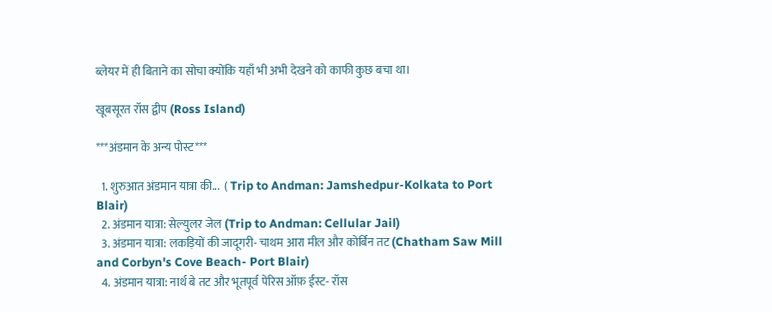ब्लेयर में ही बिताने का सोचा क्योंकि यहाँ भी अभी देखने को काफी कुछ बचा था।

खूबसूरत रॉस द्वीप (Ross Island)

***अंडमान के अन्य पोस्ट***

  1. शुरुआत अंडमान यात्रा की...  ( Trip to Andman: Jamshedpur-Kolkata to Port Blair)
  2. अंडमान यात्रा: सेल्युलर जेल (Trip to Andman: Cellular Jail)
  3. अंडमान यात्रा: लकड़ियों की जादूगरी- चाथम आरा मील और कोर्बिन तट (Chatham Saw Mill and Corbyn's Cove Beach- Port Blair)
  4. अंडमान यात्रा: नार्थ बे तट और भूतपूर्व पेरिस ऑफ़ ईस्ट- रॉस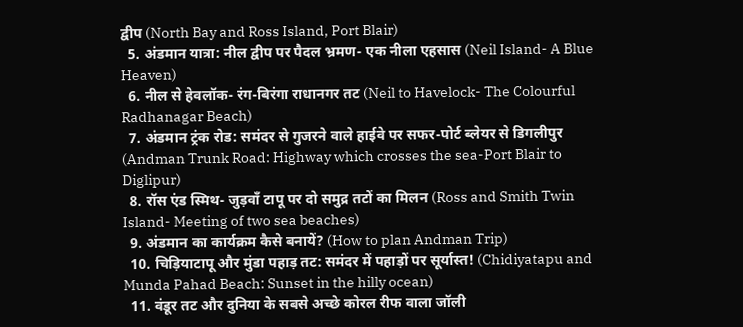द्वीप (North Bay and Ross Island, Port Blair)
  5. अंडमान यात्रा: नील द्वीप पर पैदल भ्रमण- एक नीला एहसास (Neil Island- A Blue Heaven)
  6. नील से हेवलॉक- रंग-बिरंगा राधानगर तट (Neil to Havelock- The Colourful Radhanagar Beach)
  7. अंडमान ट्रंक रोड: समंदर से गुजरने वाले हाईवे पर सफर-पोर्ट ब्लेयर से डिगलीपुर (Andman Trunk Road: Highway which crosses the sea-Port Blair to Diglipur)
  8. रॉस एंड स्मिथ- जुड़वाँ टापू पर दो समुद्र तटों का मिलन (Ross and Smith Twin Island- Meeting of two sea beaches)
  9. अंडमान का कार्यक्रम कैसे बनायें? (How to plan Andman Trip)
  10. चिड़ियाटापू और मुंडा पहाड़ तट: समंदर में पहाड़ों पर सूर्यास्त! (Chidiyatapu and Munda Pahad Beach: Sunset in the hilly ocean)
  11. वंडूर तट और दुनिया के सबसे अच्छे कोरल रीफ वाला जॉली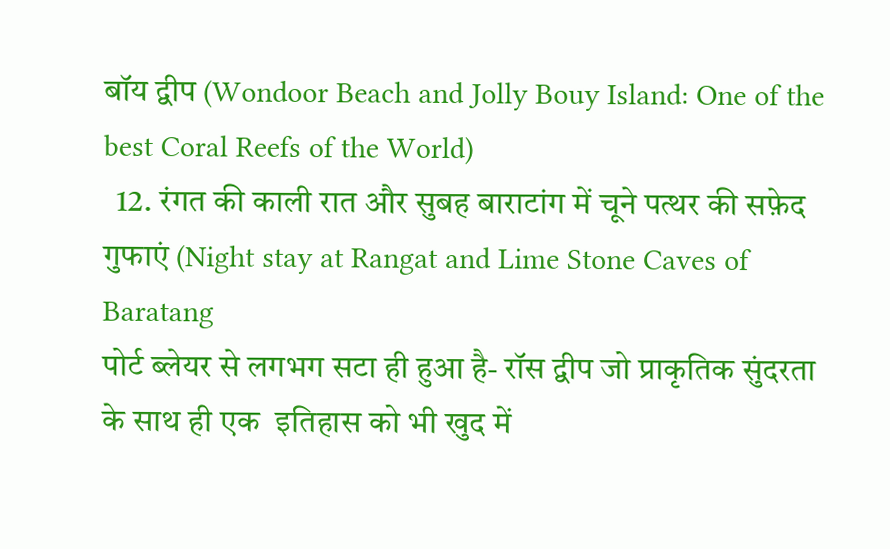बॉय द्वीप (Wondoor Beach and Jolly Bouy Island: One of the best Coral Reefs of the World)
  12. रंगत की काली रात और सुबह बाराटांग में चूने पत्थर की सफ़ेद गुफाएं (Night stay at Rangat and Lime Stone Caves of Baratang
पोर्ट ब्लेयर से लगभग सटा ही हुआ है- रॉस द्वीप जो प्राकृतिक सुंदरता के साथ ही एक  इतिहास को भी खुद में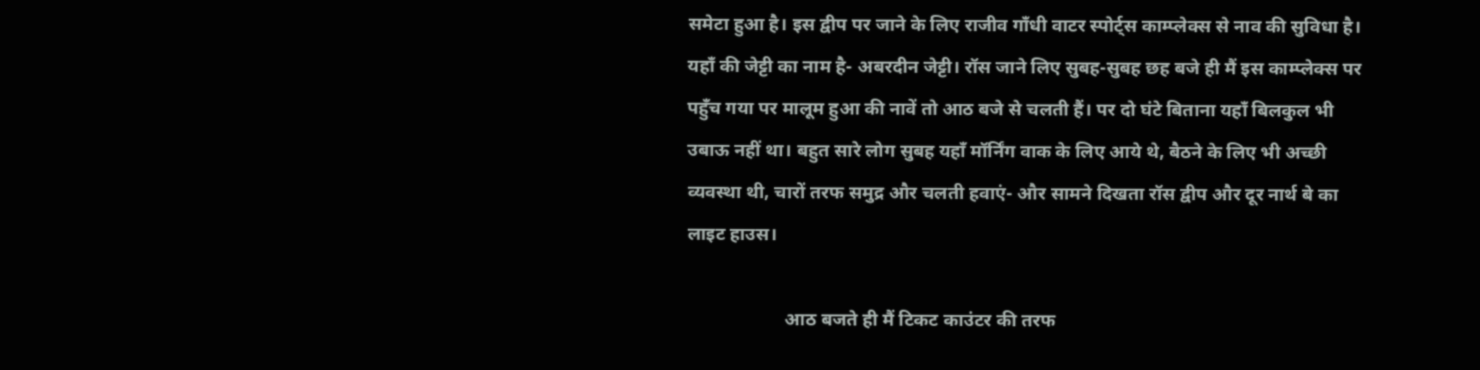समेटा हुआ है। इस द्वीप पर जाने के लिए राजीव गाँधी वाटर स्पोर्ट्स काम्प्लेक्स से नाव की सुविधा है। यहाँ की जेट्टी का नाम है- अबरदीन जेट्टी। रॉस जाने लिए सुबह-सुबह छह बजे ही मैं इस काम्प्लेक्स पर पहुँच गया पर मालूम हुआ की नावें तो आठ बजे से चलती हैं। पर दो घंटे बिताना यहाँ बिलकुल भी उबाऊ नहीं था। बहुत सारे लोग सुबह यहाँ मॉर्निंग वाक के लिए आये थे, बैठने के लिए भी अच्छी व्यवस्था थी, चारों तरफ समुद्र और चलती हवाएं- और सामने दिखता रॉस द्वीप और दूर नार्थ बे का लाइट हाउस।

                     आठ बजते ही मैं टिकट काउंटर की तरफ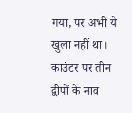गया, पर अभी ये खुला नहीं था। काउंटर पर तीन द्वीपों के नाव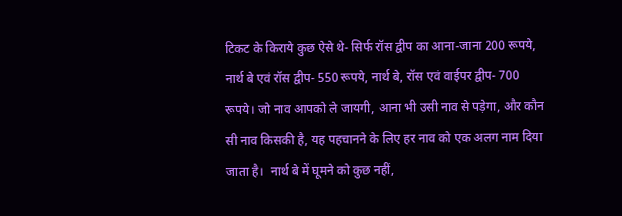टिकट के किराये कुछ ऐसे थे- सिर्फ रॉस द्वीप का आना-जाना 200 रूपये, नार्थ बे एवं रॉस द्वीप- 550 रूपये, नार्थ बे, रॉस एवं वाईपर द्वीप- 700 रूपये। जो नाव आपको ले जायगी, आना भी उसी नाव से पड़ेगा, और कौन सी नाव किसकी है, यह पहचानने के लिए हर नाव को एक अलग नाम दिया जाता है।  नार्थ बे में घूमने को कुछ नहीं,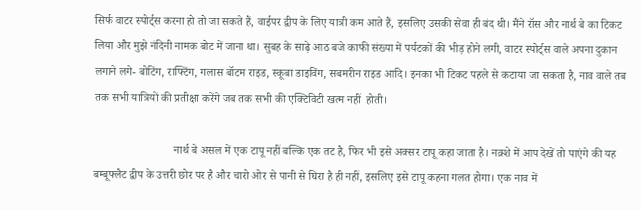सिर्फ वाटर स्पोर्ट्स करना हो तो जा सकते हैं, वाईपर द्वीप के लिए यात्री कम आते हैं, इसलिए उसकी सेवा ही बंद थी। मैंने रॉस और नार्थ बे का टिकट लिया और मुझे नंदिनी नामक बोट में जाना था। सुबह के साढ़े आठ बजे काफी संख्या में पर्यटकों की भीड़ होने लगी, वाटर स्पोर्ट्स वाले अपना दुकान लगाने लगे- बोटिंग, राफ्टिंग, गलास बॉटम राइड, स्कूबा डाइविंग, सबमरीन राइड आदि। इनका भी टिकट पहले से कटाया जा सकता है, नाव वाले तब तक सभी यात्रियों की प्रतीक्षा करेंगे जब तक सभी की एक्टिविटी खत्म नहीं  होती।

                            नार्थ बे असल में एक टापू नहीं बल्कि एक तट है, फिर भी इसे अक्सर टापू कहा जाता है। नक़्शे में आप देखें तो पाएंगे की यह बम्बूफ्लैट द्वीप के उत्तरी छोर पर है और चारो ओर से पानी से घिरा है ही नहीं, इसलिए इसे टापू कहना गलत होगा। एक नाव में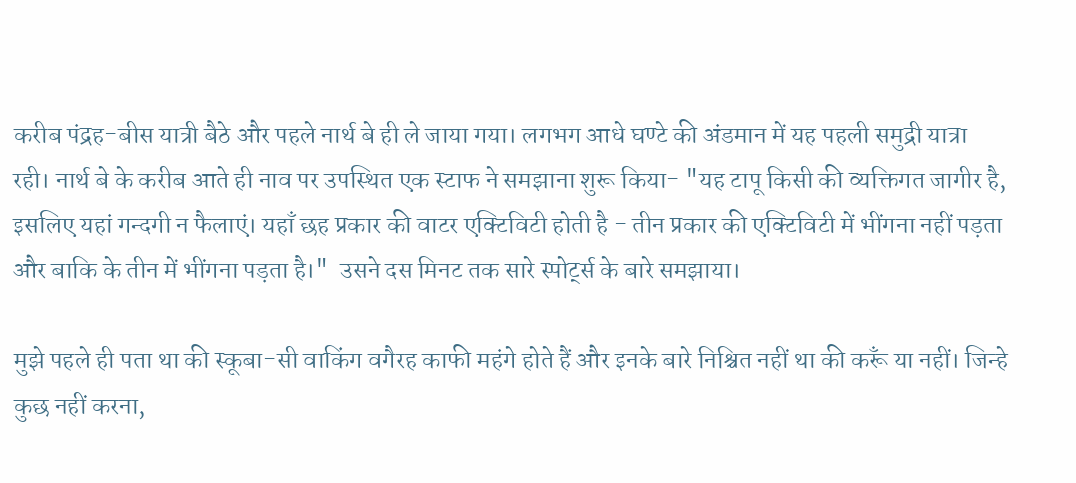करीब पंद्रह-बीस यात्री बैठे और पहले नार्थ बे ही ले जाया गया। लगभग आधे घण्टे की अंडमान में यह पहली समुद्री यात्रा रही। नार्थ बे के करीब आते ही नाव पर उपस्थित एक स्टाफ ने समझाना शुरू किया- "यह टापू किसी की व्यक्तिगत जागीर है, इसलिए यहां गन्दगी न फैलाएं। यहाँ छह प्रकार की वाटर एक्टिविटी होती है - तीन प्रकार की एक्टिविटी में भींगना नहीं पड़ता और बाकि के तीन में भींगना पड़ता है।"  उसने दस मिनट तक सारे स्पोर्ट्स के बारे समझाया।

मुझे पहले ही पता था की स्कूबा-सी वाकिंग वगैरह काफी महंगे होते हैं और इनके बारे निश्चित नहीं था की करूँ या नहीं। जिन्हे कुछ नहीं करना,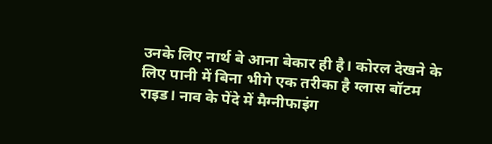उनके लिए नार्थ बे आना बेकार ही है। कोरल देखने के लिए पानी में बिना भीगे एक तरीका है ग्लास बॉटम राइड। नाव के पेंदे में मैग्नीफाइंग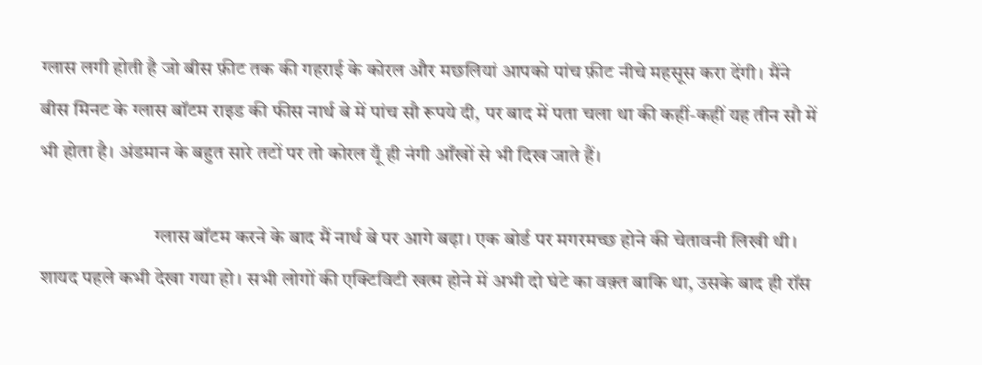ग्लास लगी होती है जो बीस फ़ीट तक की गहराई के कोरल और मछलियां आपको पांच फ़ीट नीचे महसूस करा देंगी। मैंने बीस मिनट के ग्लास बॉटम राइड की फीस नार्थ बे में पांच सौ रूपये दी, पर बाद में पता चला था की कहीं-कहीं यह तीन सौ में भी होता है। अंडमान के बहुत सारे तटों पर तो कोरल यूँ ही नंगी आँखों से भी दिख जाते हैं।

                             ग्लास बॉटम करने के बाद मैं नार्थ बे पर आगे बढ़ा। एक बोर्ड पर मगरमच्छ होने की चेतावनी लिखी थी। शायद पहले कभी देखा गया हो। सभी लोगों की एक्टिविटी खत्म होने में अभी दो घंटे का वक़्त बाकि था, उसके बाद ही रॉस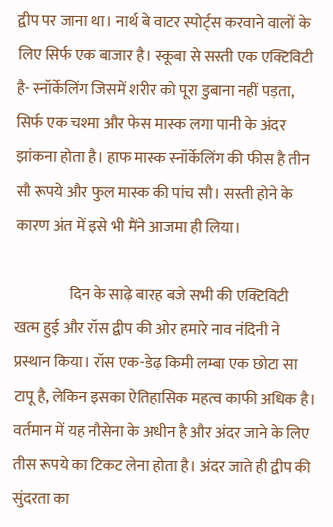द्वीप पर जाना था। नार्थ बे वाटर स्पोर्ट्स करवाने वालों के लिए सिर्फ एक बाजार है। स्कूबा से सस्ती एक एक्टिविटी है- स्नॉर्केलिंग जिसमें शरीर को पूरा डुबाना नहीं पड़ता, सिर्फ एक चश्मा और फेस मास्क लगा पानी के अंदर झांकना होता है। हाफ मास्क स्नॉर्केलिंग की फीस है तीन सौ रूपये और फुल मास्क की पांच सौ। सस्ती होने के कारण अंत में इसे भी मैंने आजमा ही लिया।

                  दिन के साढ़े बारह बजे सभी की एक्टिविटी खत्म हुई और रॉस द्वीप की ओर हमारे नाव नंदिनी ने प्रस्थान किया। रॉस एक-डेढ़ किमी लम्बा एक छोटा सा टापू है, लेकिन इसका ऐतिहासिक महत्व काफी अधिक है। वर्तमान में यह नौसेना के अधीन है और अंदर जाने के लिए तीस रूपये का टिकट लेना होता है। अंदर जाते ही द्वीप की सुंदरता का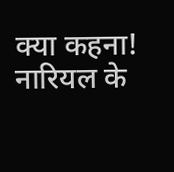क्या कहना! नारियल के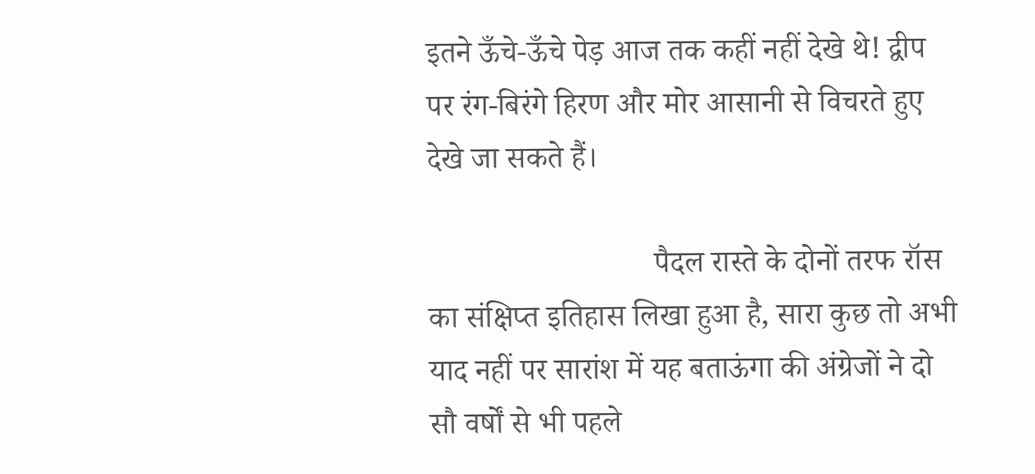इतने ऊँचे-ऊँचे पेड़ आज तक कहीं नहीं देखे थे! द्वीप पर रंग-बिरंगे हिरण और मोर आसानी से विचरते हुए देखे जा सकते हैं।

                             पैदल रास्ते के दोनों तरफ रॉस का संक्षिप्त इतिहास लिखा हुआ है, सारा कुछ तो अभी याद नहीं पर सारांश में यह बताऊंगा की अंग्रेजों ने दो सौ वर्षों से भी पहले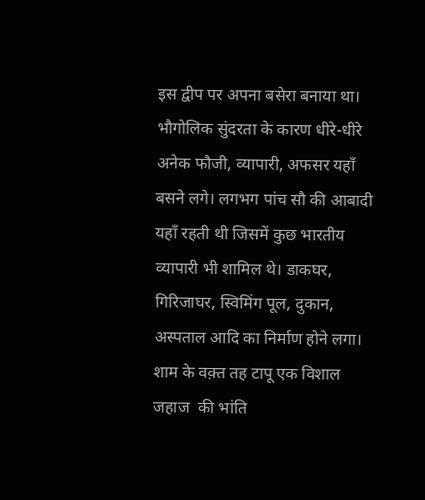इस द्वीप पर अपना बसेरा बनाया था। भौगोलिक सुंदरता के कारण धीरे-धीरे अनेक फौजी, व्यापारी, अफसर यहाँ बसने लगे। लगभग पांच सौ की आबादी यहाँ रहती थी जिसमें कुछ भारतीय व्यापारी भी शामिल थे। डाकघर, गिरिजाघर, स्विमिंग पूल, दुकान, अस्पताल आदि का निर्माण होने लगा। शाम के वक़्त तह टापू एक विशाल जहाज  की भांति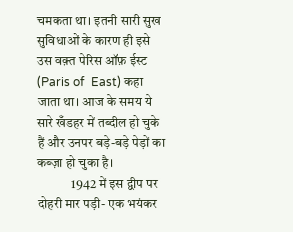चमकता था। इतनी सारी सुख सुविधाओं के कारण ही इसे उस वक़्त पेरिस ऑफ़ ईस्ट  (Paris of  East) कहा जाता था। आज के समय ये सारे खँडहर में तब्दील हो चुके हैं और उनपर बड़े-बड़े पेड़ों का कब्ज़ा हो चुका है।
             1942 में इस द्वीप पर दोहरी मार पड़ी- एक भयंकर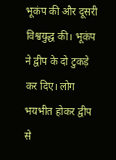भूकंप की और दूसरी विश्वयुद्ध की। भूकंप ने द्वीप के दो टुकड़े कर दिए। लोग भयभीत होकर द्वीप से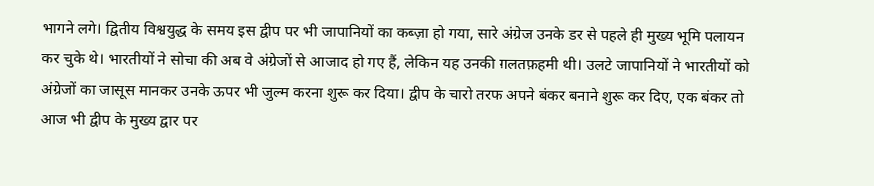भागने लगे। द्वितीय विश्वयुद्ध के समय इस द्वीप पर भी जापानियों का कब्ज़ा हो गया, सारे अंग्रेज उनके डर से पहले ही मुख्य भूमि पलायन कर चुके थे। भारतीयों ने सोचा की अब वे अंग्रेजों से आजाद हो गए हैं, लेकिन यह उनकी ग़लतफ़हमी थी। उलटे जापानियों ने भारतीयों को अंग्रेजों का जासूस मानकर उनके ऊपर भी जुल्म करना शुरू कर दिया। द्वीप के चारो तरफ अपने बंकर बनाने शुरू कर दिए, एक बंकर तो आज भी द्वीप के मुख्य द्वार पर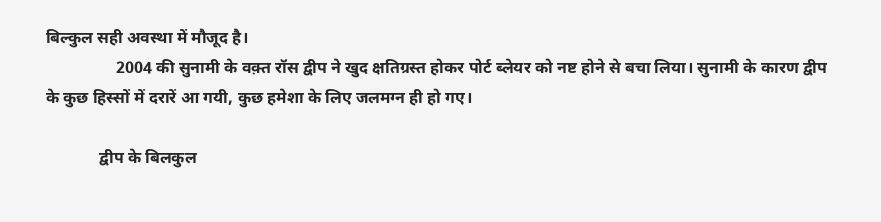बिल्कुल सही अवस्था में मौजूद है।
                 2004 की सुनामी के वक़्त रॉस द्वीप ने खुद क्षतिग्रस्त होकर पोर्ट ब्लेयर को नष्ट होने से बचा लिया। सुनामी के कारण द्वीप के कुछ हिस्सों में दरारें आ गयी, कुछ हमेशा के लिए जलमग्न ही हो गए।

             द्वीप के बिलकुल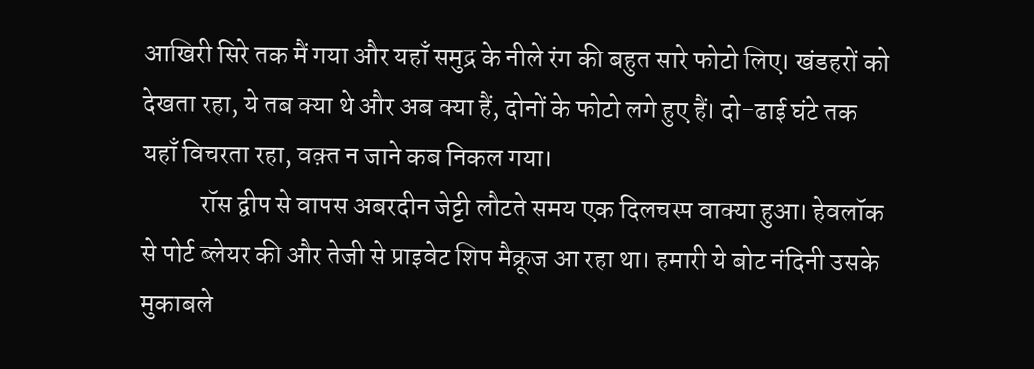आखिरी सिरे तक मैं गया और यहाँ समुद्र के नीले रंग की बहुत सारे फोटो लिए। खंडहरों को देखता रहा, ये तब क्या थे और अब क्या हैं, दोनों के फोटो लगे हुए हैं। दो-ढाई घंटे तक यहाँ विचरता रहा, वक़्त न जाने कब निकल गया।
           रॉस द्वीप से वापस अबरदीन जेट्टी लौटते समय एक दिलचस्प वाक्या हुआ। हेवलॉक से पोर्ट ब्लेयर की और तेजी से प्राइवेट शिप मैक्रूज आ रहा था। हमारी ये बोट नंदिनी उसके मुकाबले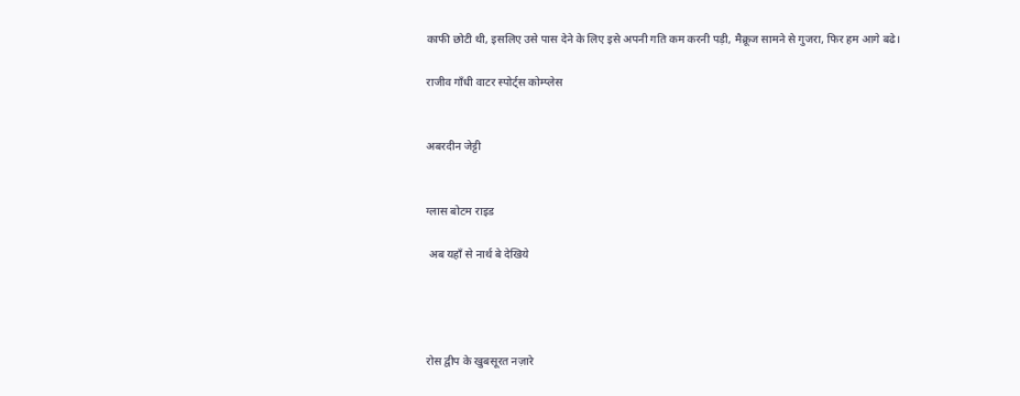काफी छोटी थी, इसलिए उसे पास देने के लिए इसे अपनी गति कम करनी पड़ी, मैक्रूज सामने से गुजरा, फिर हम आगे बढे।

राजीव गाँधी वाटर स्पोर्ट्स कोम्प्लेस


अबरदीन जेट्टी


ग्लास बोटम राइड

 अब यहाँ से नार्थ बे देखिये




रोस द्वीप के खुबसूरत नज़ारे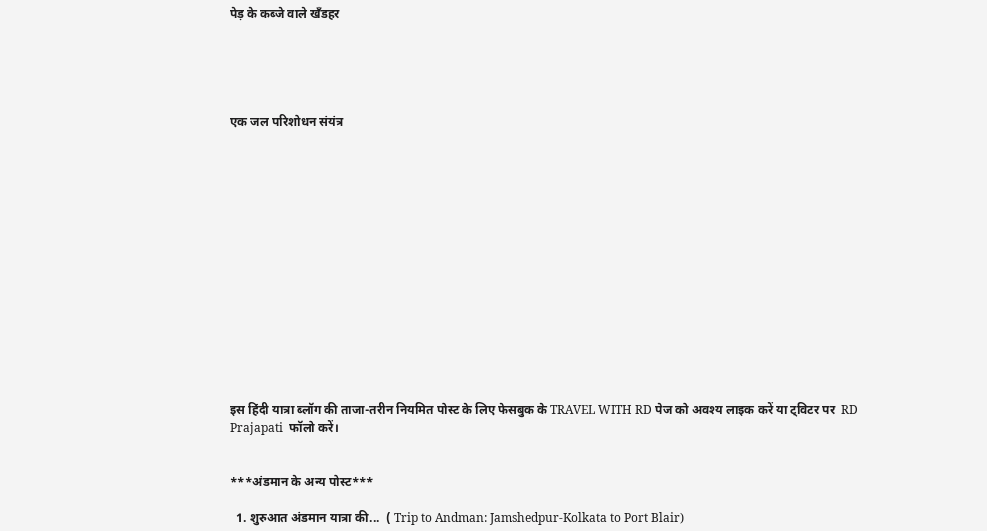पेड़ के कब्जे वाले खँडहर





एक जल परिशोधन संयंत्र















इस हिंदी यात्रा ब्लॉग की ताजा-तरीन नियमित पोस्ट के लिए फेसबुक के TRAVEL WITH RD पेज को अवश्य लाइक करें या ट्विटर पर  RD Prajapati  फॉलो करें।


***अंडमान के अन्य पोस्ट***

  1. शुरुआत अंडमान यात्रा की...  ( Trip to Andman: Jamshedpur-Kolkata to Port Blair)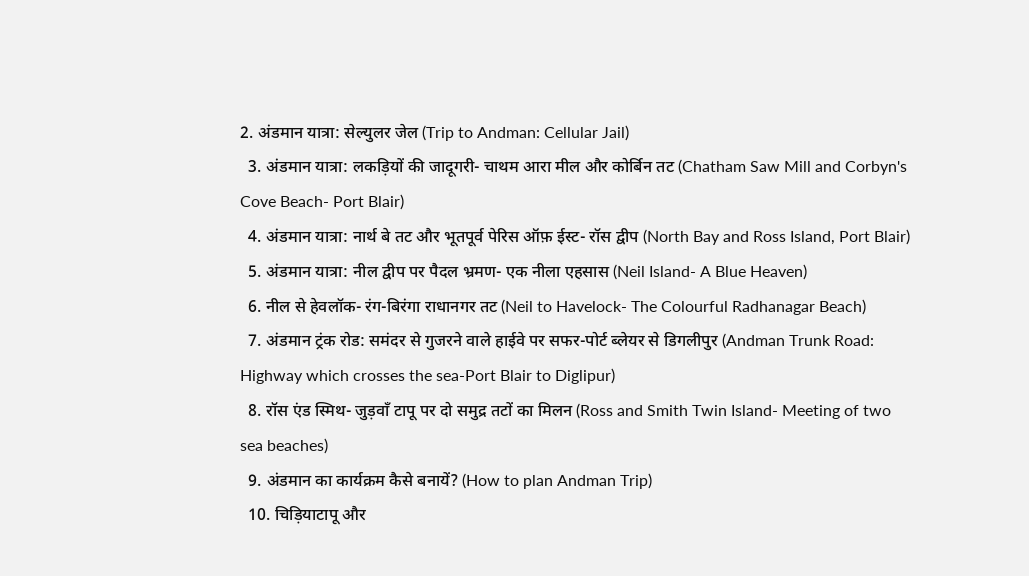2. अंडमान यात्रा: सेल्युलर जेल (Trip to Andman: Cellular Jail)
  3. अंडमान यात्रा: लकड़ियों की जादूगरी- चाथम आरा मील और कोर्बिन तट (Chatham Saw Mill and Corbyn's Cove Beach- Port Blair)
  4. अंडमान यात्रा: नार्थ बे तट और भूतपूर्व पेरिस ऑफ़ ईस्ट- रॉस द्वीप (North Bay and Ross Island, Port Blair)
  5. अंडमान यात्रा: नील द्वीप पर पैदल भ्रमण- एक नीला एहसास (Neil Island- A Blue Heaven)
  6. नील से हेवलॉक- रंग-बिरंगा राधानगर तट (Neil to Havelock- The Colourful Radhanagar Beach)
  7. अंडमान ट्रंक रोड: समंदर से गुजरने वाले हाईवे पर सफर-पोर्ट ब्लेयर से डिगलीपुर (Andman Trunk Road: Highway which crosses the sea-Port Blair to Diglipur)
  8. रॉस एंड स्मिथ- जुड़वाँ टापू पर दो समुद्र तटों का मिलन (Ross and Smith Twin Island- Meeting of two sea beaches)
  9. अंडमान का कार्यक्रम कैसे बनायें? (How to plan Andman Trip)
  10. चिड़ियाटापू और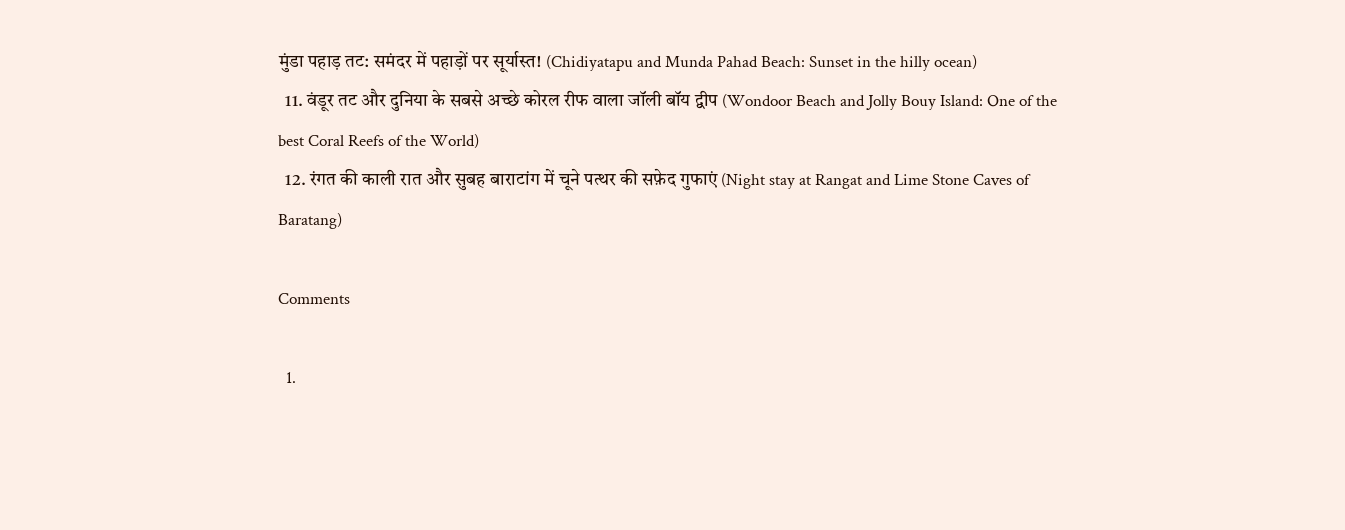मुंडा पहाड़ तट: समंदर में पहाड़ों पर सूर्यास्त! (Chidiyatapu and Munda Pahad Beach: Sunset in the hilly ocean)
  11. वंडूर तट और दुनिया के सबसे अच्छे कोरल रीफ वाला जॉली बॉय द्वीप (Wondoor Beach and Jolly Bouy Island: One of the best Coral Reefs of the World)
  12. रंगत की काली रात और सुबह बाराटांग में चूने पत्थर की सफ़ेद गुफाएं (Night stay at Rangat and Lime Stone Caves of Baratang)

Comments

  1.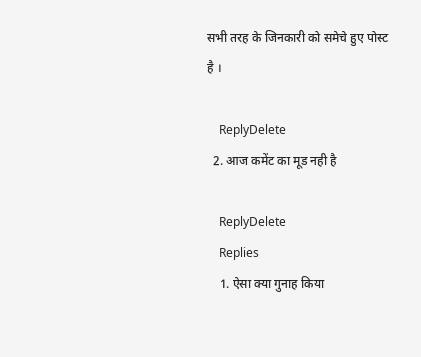सभी तरह के जिनकारी को समेचे हुए पोस्ट है ।

    ReplyDelete
  2. आज कमेंट का मूड नही है

    ReplyDelete
    Replies
    1. ऐसा क्या गुनाह किया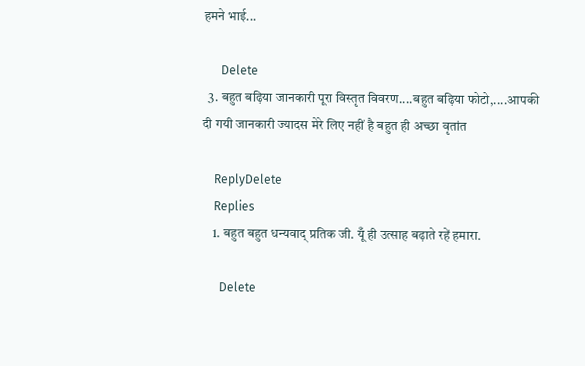हमने भाई...

      Delete
  3. बहुत बढ़िया जानकारी पूरा विस्तृत विवरण....बहुत बढ़िया फोटो,....आपकी दी गयी जानकारी ज्यादस मेरे लिए नहीं है बहुत ही अच्छा वृतांत

    ReplyDelete
    Replies
    1. बहुत बहुत धन्यवाद् प्रतिक जी. यूँ ही उत्साह बढ़ाते रहें हमारा.

      Delete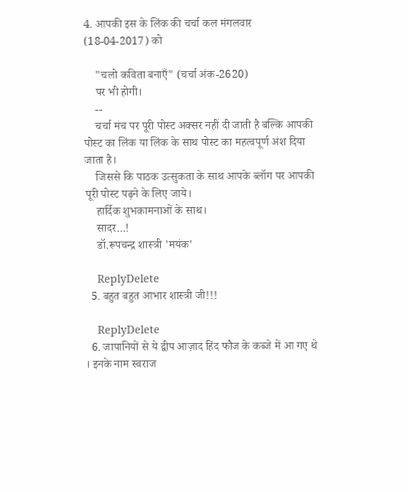4. आपकी इस के लिंक की चर्चा कल मंगलवार (18-04-2017) को

    "चलो कविता बनाएँ" (चर्चा अंक-2620)
    पर भी होगी।
    --
    चर्चा मंच पर पूरी पोस्ट अक्सर नहीं दी जाती है बल्कि आपकी पोस्ट का लिंक या लिंक के साथ पोस्ट का महत्वपूर्ण अंश दिया जाता है।
    जिससे कि पाठक उत्सुकता के साथ आपके ब्लॉग पर आपकी पूरी पोस्ट पढ़ने के लिए जाये।
    हार्दिक शुभकामनाओं के साथ।
    सादर...!
    डॉ.रूपचन्द्र शास्त्री 'मयंक'

    ReplyDelete
  5. बहुत बहुत आभार शास्त्री जी!!!

    ReplyDelete
  6. जापानियों से ये द्वीप आज़ाद हिंद फौज के कब्जे में आ गए थे । इनके नाम स्वराज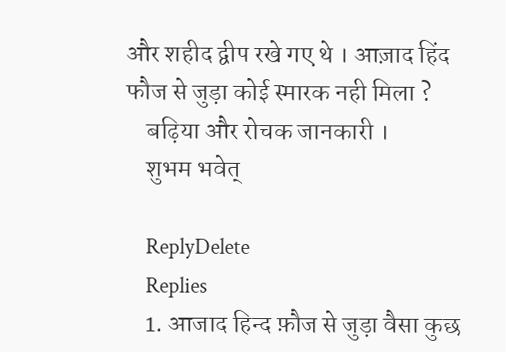और शहीद द्वीप रखे गए थे । आज़ाद हिंद फौज से जुड़ा कोई स्मारक नही मिला ?
    बढ़िया और रोचक जानकारी ।
    शुभम भवेत्

    ReplyDelete
    Replies
    1. आजाद हिन्द फ़ौज से जुड़ा वैसा कुछ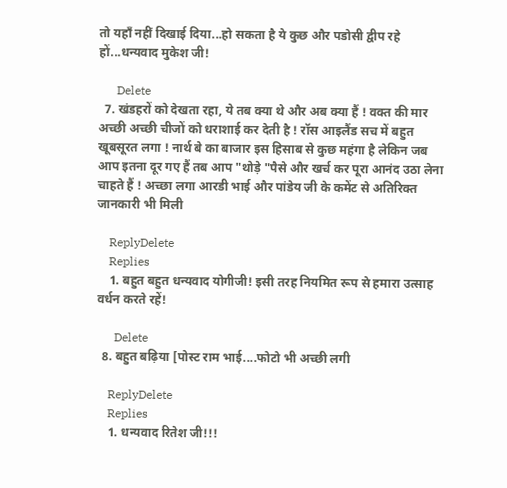तो यहाँ नहीं दिखाई दिया...हो सकता है ये कुछ और पडोसी द्वीप रहे हों...धन्यवाद मुकेश जी!

      Delete
  7. खंडहरों को देखता रहा, ये तब क्या थे और अब क्या हैं ! वक्त की मार अच्छी अच्छी चीजों को धराशाई कर देती है ! रॉस आइलैंड सच में बहुत खूबसूरत लगा ! नार्थ बे का बाजार इस हिसाब से कुछ महंगा है लेकिन जब आप इतना दूर गए हैं तब आप "थोड़े "पैसे और खर्च कर पूरा आनंद उठा लेना चाहते हैं ! अच्छा लगा आरडी भाई और पांडेय जी के कमेंट से अतिरिक्त जानकारी भी मिली

    ReplyDelete
    Replies
    1. बहुत बहुत धन्यवाद योगीजी! इसी तरह नियमित रूप से हमारा उत्साह वर्धन करते रहें!

      Delete
  8. बहुत बढ़िया [पोस्ट राम भाई....फोटो भी अच्छी लगी

    ReplyDelete
    Replies
    1. धन्यवाद रितेश जी!!!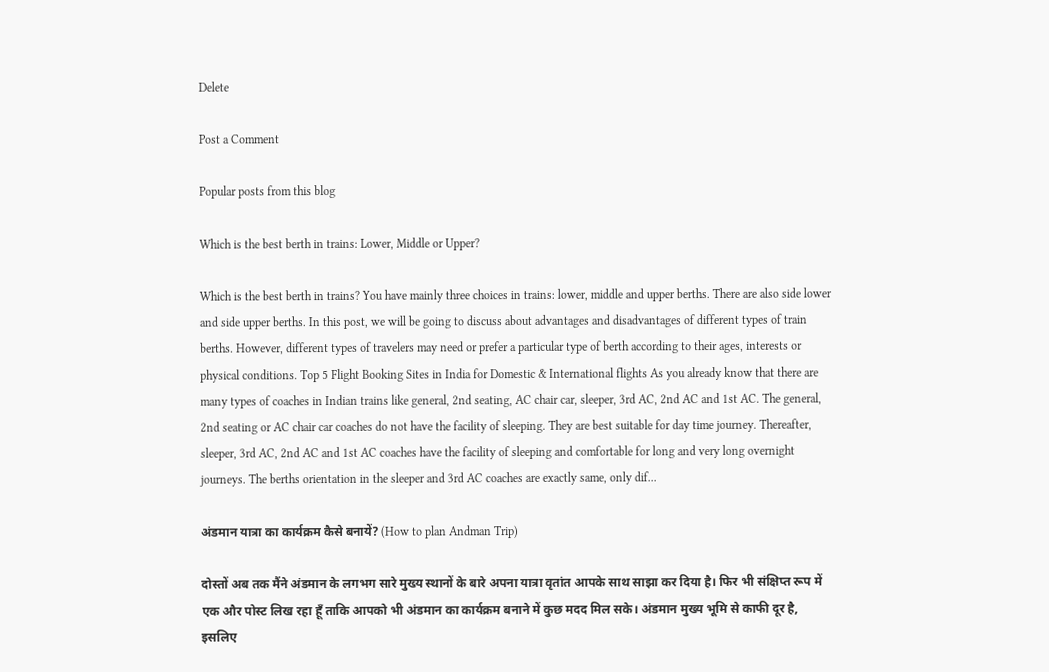Delete

Post a Comment

Popular posts from this blog

Which is the best berth in trains: Lower, Middle or Upper?

Which is the best berth in trains? You have mainly three choices in trains: lower, middle and upper berths. There are also side lower and side upper berths. In this post, we will be going to discuss about advantages and disadvantages of different types of train berths. However, different types of travelers may need or prefer a particular type of berth according to their ages, interests or physical conditions. Top 5 Flight Booking Sites in India for Domestic & International flights As you already know that there are many types of coaches in Indian trains like general, 2nd seating, AC chair car, sleeper, 3rd AC, 2nd AC and 1st AC. The general, 2nd seating or AC chair car coaches do not have the facility of sleeping. They are best suitable for day time journey. Thereafter, sleeper, 3rd AC, 2nd AC and 1st AC coaches have the facility of sleeping and comfortable for long and very long overnight journeys. The berths orientation in the sleeper and 3rd AC coaches are exactly same, only dif...

अंडमान यात्रा का कार्यक्रम कैसे बनायें? (How to plan Andman Trip)

दोस्तों अब तक मैंने अंडमान के लगभग सारे मुख्य स्थानों के बारे अपना यात्रा वृतांत आपके साथ साझा कर दिया है। फिर भी संक्षिप्त रूप में एक और पोस्ट लिख रहा हूँ ताकि आपको भी अंडमान का कार्यक्रम बनाने में कुछ मदद मिल सके। अंडमान मुख्य भूमि से काफी दूर है, इसलिए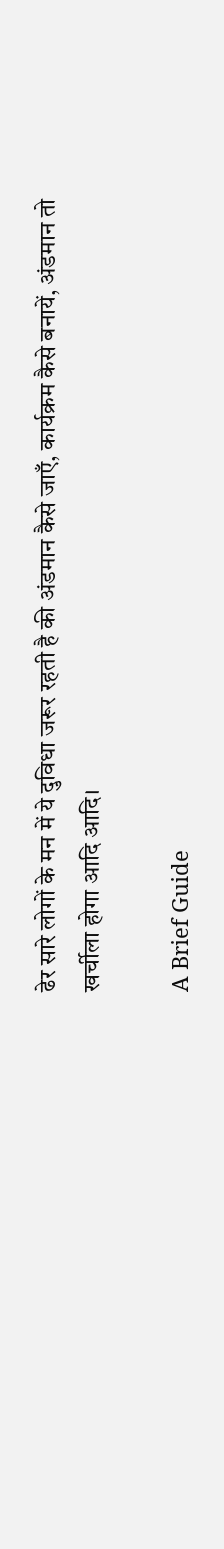ढेर सारे लोगों के मन में ये दुविधा जरूर रहती है की अंडमान कैसे जाएँ, कार्यक्रम कैसे बनायें, अंडमान तो खर्चीला होगा आदि आदि।

A Brief Guide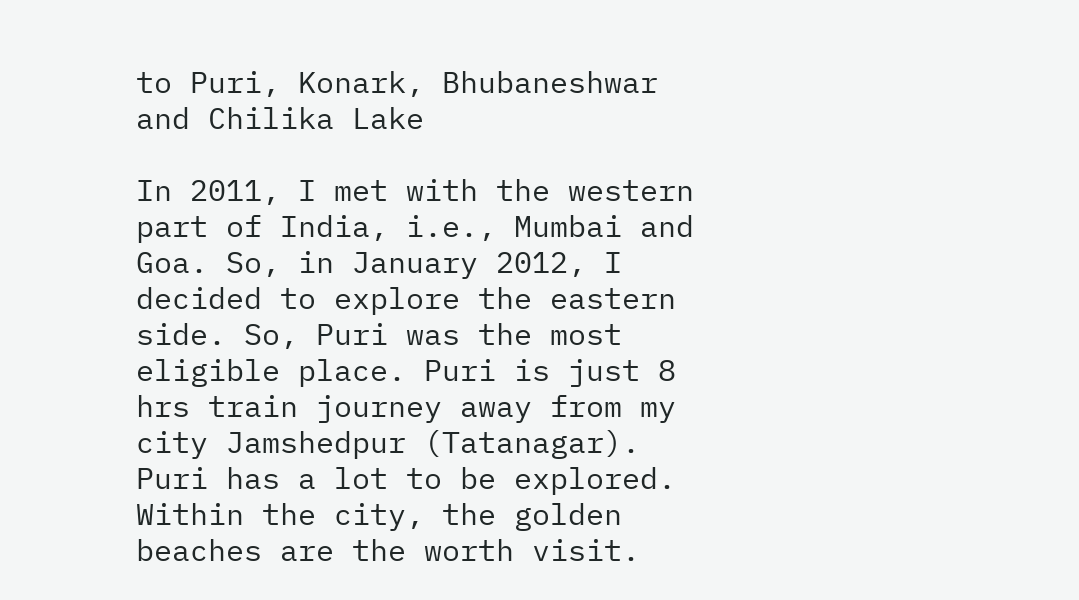to Puri, Konark, Bhubaneshwar and Chilika Lake

In 2011, I met with the western part of India, i.e., Mumbai and Goa. So, in January 2012, I decided to explore the eastern side. So, Puri was the most eligible place. Puri is just 8 hrs train journey away from my city Jamshedpur (Tatanagar). Puri has a lot to be explored. Within the city, the golden beaches are the worth visit.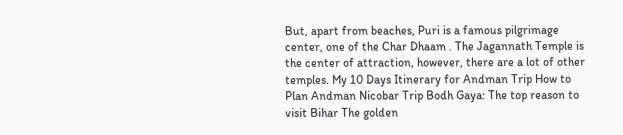But, apart from beaches, Puri is a famous pilgrimage center, one of the Char Dhaam . The Jagannath Temple is the center of attraction, however, there are a lot of other temples. My 10 Days Itinerary for Andman Trip How to Plan Andman Nicobar Trip Bodh Gaya: The top reason to visit Bihar The golden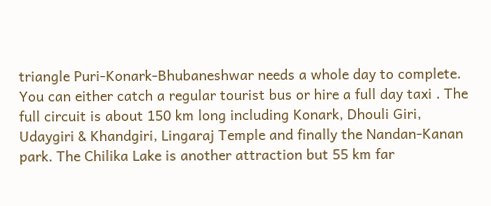triangle Puri-Konark-Bhubaneshwar needs a whole day to complete. You can either catch a regular tourist bus or hire a full day taxi . The full circuit is about 150 km long including Konark, Dhouli Giri, Udaygiri & Khandgiri, Lingaraj Temple and finally the Nandan-Kanan park. The Chilika Lake is another attraction but 55 km far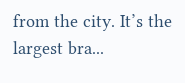from the city. It’s the largest bra...